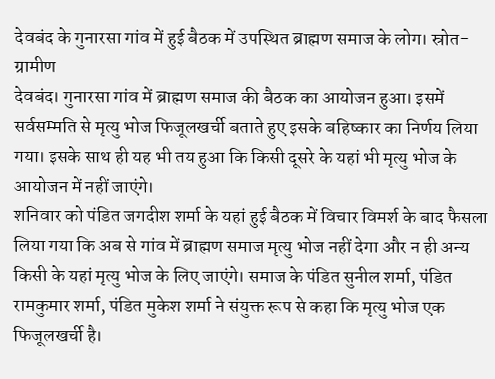देवबंद के गुनारसा गांव में हुई बैठक में उपस्थित ब्राह्मण समाज के लोग। स्रोत-ग्रामीण
देवबंद। गुनारसा गांव में ब्राह्मण समाज की बैठक का आयोजन हुआ। इसमें सर्वसम्मति से मृत्यु भोज फिजूलखर्ची बताते हुए इसके बहिष्कार का निर्णय लिया गया। इसके साथ ही यह भी तय हुआ कि किसी दूसरे के यहां भी मृत्यु भोज के आयोजन में नहीं जाएंगे।
शनिवार को पंडित जगदीश शर्मा के यहां हुई बैठक में विचार विमर्श के बाद फैसला लिया गया कि अब से गांव में ब्राह्मण समाज मृत्यु भोज नहीं देगा और न ही अन्य किसी के यहां मृत्यु भोज के लिए जाएंगे। समाज के पंडित सुनील शर्मा, पंडित रामकुमार शर्मा, पंडित मुकेश शर्मा ने संयुक्त रूप से कहा कि मृत्यु भोज एक फिजूलखर्ची है।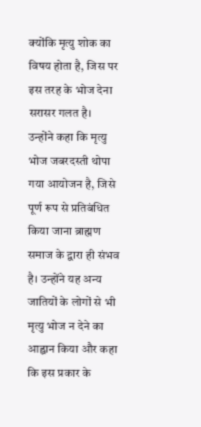क्योंकि मृत्यु शोक का विषय होता है, जिस पर इस तरह के भोज देना सरासर गलत है।
उन्होंने कहा कि मृत्यु भोज जबरदस्ती थोपा गया आयोजन है, जिसे पूर्ण रूप से प्रतिबंधित किया जाना ब्राह्मण समाज के द्वारा ही संभव है। उन्होंने यह अन्य जातियों के लोगों से भी मृत्यु भोज न देने का आह्वान किया और कहा कि इस प्रकार के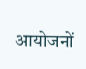आयोजनों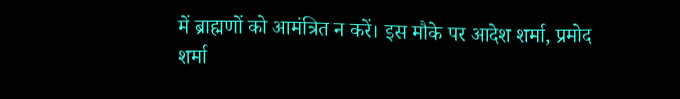में ब्राह्मणों को आमंत्रित न करें। इस मौके पर आदेश शर्मा, प्रमोद शर्मा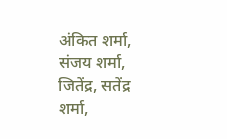अंकित शर्मा, संजय शर्मा, जितेंद्र, सतेंद्र शर्मा,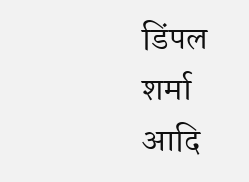डिंपल शर्मा आदि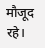मौजूद रहे।